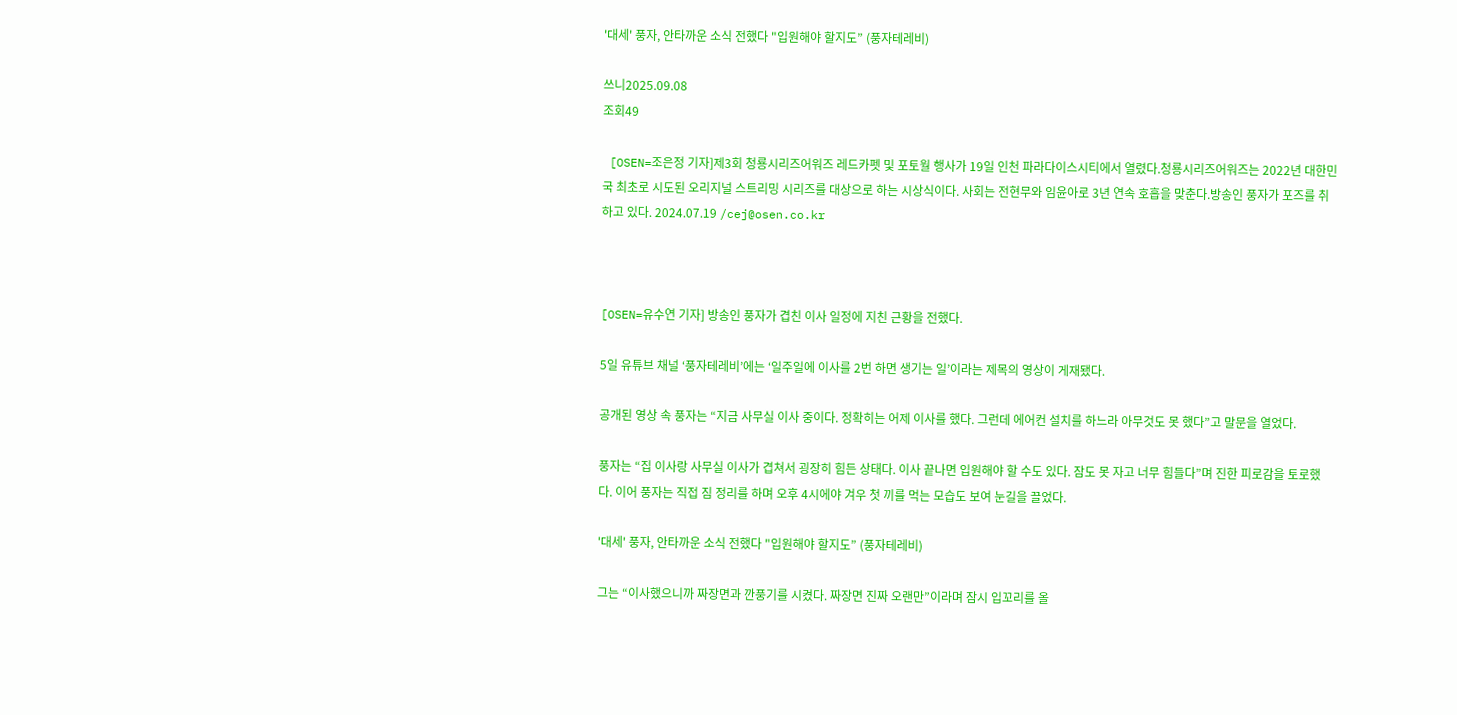'대세' 풍자, 안타까운 소식 전했다 "입원해야 할지도” (풍자테레비)

쓰니2025.09.08
조회49

 [OSEN=조은정 기자]제3회 청룡시리즈어워즈 레드카펫 및 포토월 행사가 19일 인천 파라다이스시티에서 열렸다.청룡시리즈어워즈는 2022년 대한민국 최초로 시도된 오리지널 스트리밍 시리즈를 대상으로 하는 시상식이다. 사회는 전현무와 임윤아로 3년 연속 호흡을 맞춘다.방송인 풍자가 포즈를 취하고 있다. 2024.07.19 /cej@osen.co.kr



[OSEN=유수연 기자] 방송인 풍자가 겹친 이사 일정에 지친 근황을 전했다.

5일 유튜브 채널 ‘풍자테레비’에는 ‘일주일에 이사를 2번 하면 생기는 일’이라는 제목의 영상이 게재됐다.

공개된 영상 속 풍자는 “지금 사무실 이사 중이다. 정확히는 어제 이사를 했다. 그런데 에어컨 설치를 하느라 아무것도 못 했다”고 말문을 열었다.

풍자는 “집 이사랑 사무실 이사가 겹쳐서 굉장히 힘든 상태다. 이사 끝나면 입원해야 할 수도 있다. 잠도 못 자고 너무 힘들다”며 진한 피로감을 토로했다. 이어 풍자는 직접 짐 정리를 하며 오후 4시에야 겨우 첫 끼를 먹는 모습도 보여 눈길을 끌었다.

'대세' 풍자, 안타까운 소식 전했다 "입원해야 할지도” (풍자테레비)

그는 “이사했으니까 짜장면과 깐풍기를 시켰다. 짜장면 진짜 오랜만”이라며 잠시 입꼬리를 올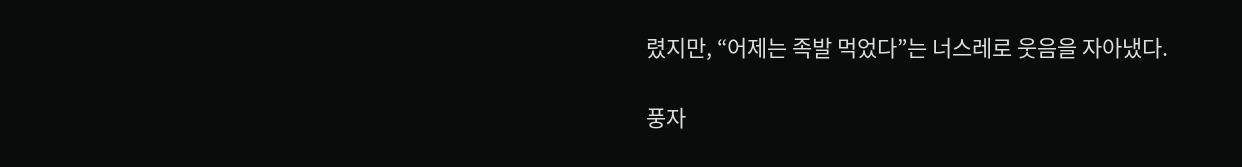렸지만, “어제는 족발 먹었다”는 너스레로 웃음을 자아냈다.

풍자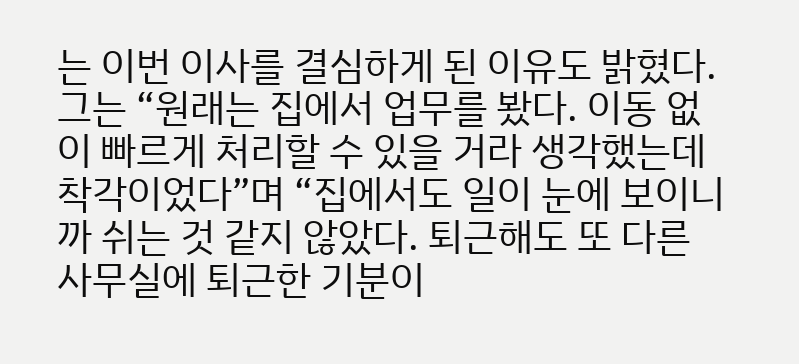는 이번 이사를 결심하게 된 이유도 밝혔다. 그는 “원래는 집에서 업무를 봤다. 이동 없이 빠르게 처리할 수 있을 거라 생각했는데 착각이었다”며 “집에서도 일이 눈에 보이니까 쉬는 것 같지 않았다. 퇴근해도 또 다른 사무실에 퇴근한 기분이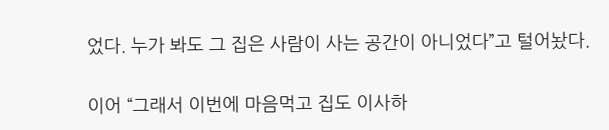었다. 누가 봐도 그 집은 사람이 사는 공간이 아니었다”고 털어놨다.

이어 “그래서 이번에 마음먹고 집도 이사하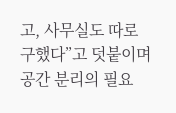고, 사무실도 따로 구했다”고 덧붙이며 공간 분리의 필요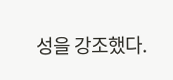성을 강조했다.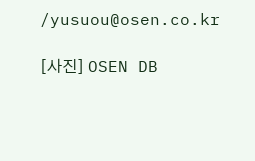/yusuou@osen.co.kr

[사진] OSEN DB